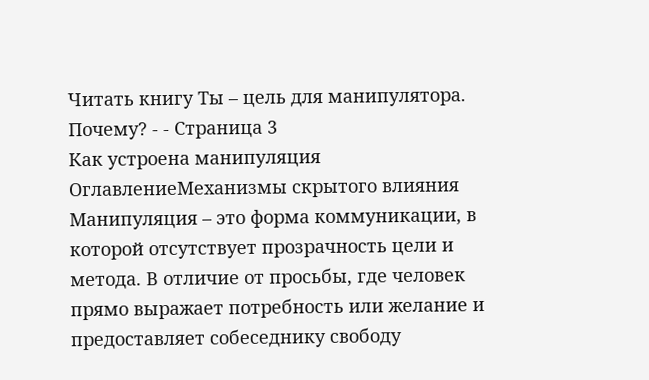Читать книгу Ты – цель для манипулятора. Почему? - - Страница 3
Как устроена манипуляция
ОглавлениеМеханизмы скрытого влияния
Манипуляция – это форма коммуникации, в которой отсутствует прозрачность цели и метода. В отличие от просьбы, где человек прямо выражает потребность или желание и предоставляет собеседнику свободу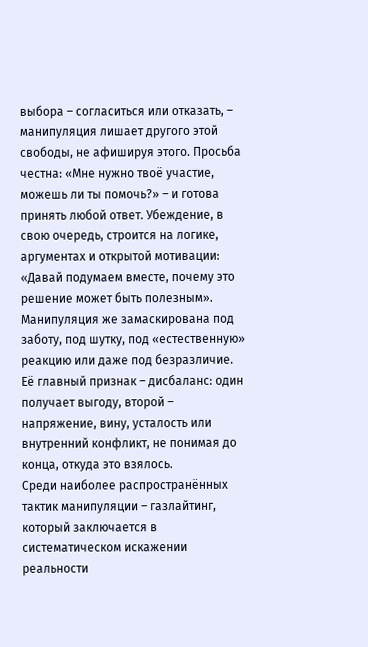выбора – согласиться или отказать, – манипуляция лишает другого этой свободы, не афишируя этого. Просьба честна: «Мне нужно твоё участие, можешь ли ты помочь?» – и готова принять любой ответ. Убеждение, в свою очередь, строится на логике, аргументах и открытой мотивации: «Давай подумаем вместе, почему это решение может быть полезным». Манипуляция же замаскирована под заботу, под шутку, под «естественную» реакцию или даже под безразличие. Её главный признак – дисбаланс: один получает выгоду, второй – напряжение, вину, усталость или внутренний конфликт, не понимая до конца, откуда это взялось.
Среди наиболее распространённых тактик манипуляции – газлайтинг, который заключается в систематическом искажении реальности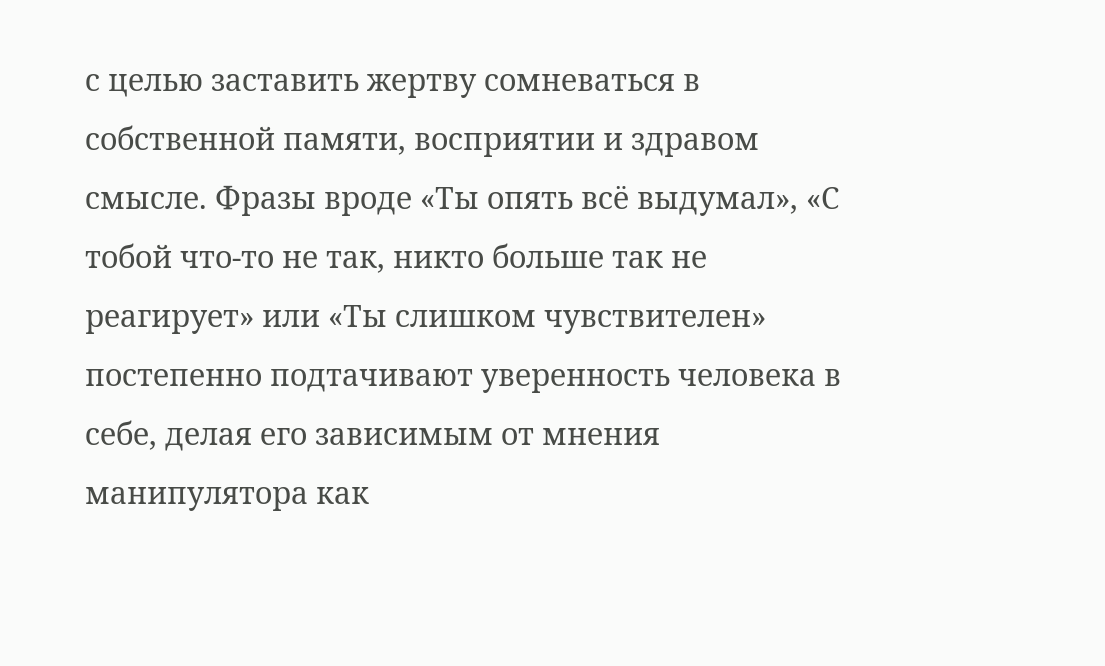с целью заставить жертву сомневаться в собственной памяти, восприятии и здравом смысле. Фразы вроде «Ты опять всё выдумал», «С тобой что-то не так, никто больше так не реагирует» или «Ты слишком чувствителен» постепенно подтачивают уверенность человека в себе, делая его зависимым от мнения манипулятора как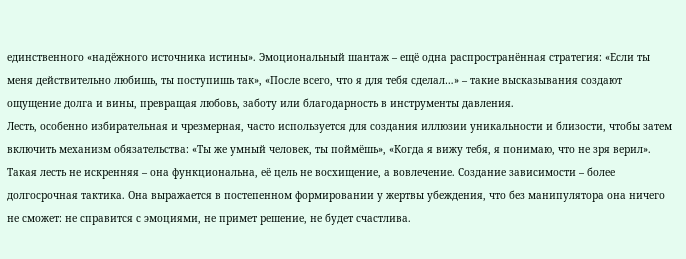единственного «надёжного источника истины». Эмоциональный шантаж – ещё одна распространённая стратегия: «Если ты меня действительно любишь, ты поступишь так», «После всего, что я для тебя сделал…» – такие высказывания создают ощущение долга и вины, превращая любовь, заботу или благодарность в инструменты давления.
Лесть, особенно избирательная и чрезмерная, часто используется для создания иллюзии уникальности и близости, чтобы затем включить механизм обязательства: «Ты же умный человек, ты поймёшь», «Когда я вижу тебя, я понимаю, что не зря верил». Такая лесть не искренняя – она функциональна, её цель не восхищение, а вовлечение. Создание зависимости – более долгосрочная тактика. Она выражается в постепенном формировании у жертвы убеждения, что без манипулятора она ничего не сможет: не справится с эмоциями, не примет решение, не будет счастлива.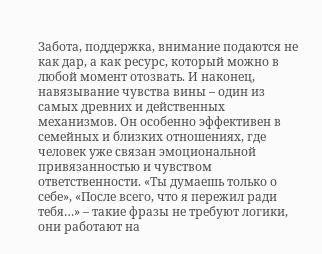Забота, поддержка, внимание подаются не как дар, а как ресурс, который можно в любой момент отозвать. И наконец, навязывание чувства вины – один из самых древних и действенных механизмов. Он особенно эффективен в семейных и близких отношениях, где человек уже связан эмоциональной привязанностью и чувством ответственности. «Ты думаешь только о себе», «После всего, что я пережил ради тебя…» – такие фразы не требуют логики, они работают на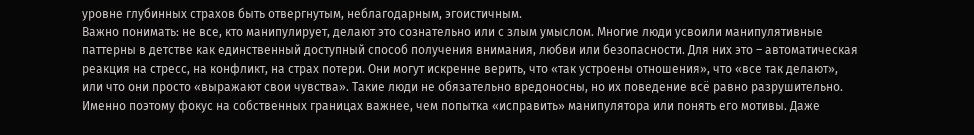уровне глубинных страхов быть отвергнутым, неблагодарным, эгоистичным.
Важно понимать: не все, кто манипулирует, делают это сознательно или с злым умыслом. Многие люди усвоили манипулятивные паттерны в детстве как единственный доступный способ получения внимания, любви или безопасности. Для них это – автоматическая реакция на стресс, на конфликт, на страх потери. Они могут искренне верить, что «так устроены отношения», что «все так делают», или что они просто «выражают свои чувства». Такие люди не обязательно вредоносны, но их поведение всё равно разрушительно. Именно поэтому фокус на собственных границах важнее, чем попытка «исправить» манипулятора или понять его мотивы. Даже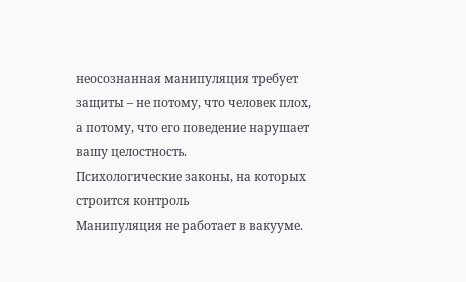неосознанная манипуляция требует защиты – не потому, что человек плох, а потому, что его поведение нарушает вашу целостность.
Психологические законы, на которых строится контроль
Манипуляция не работает в вакууме.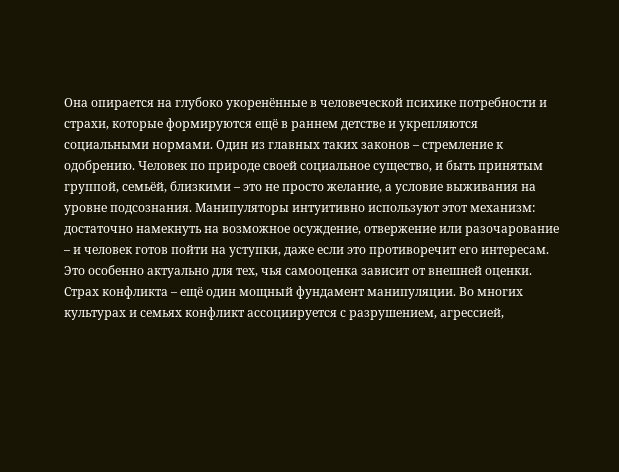Она опирается на глубоко укоренённые в человеческой психике потребности и страхи, которые формируются ещё в раннем детстве и укрепляются социальными нормами. Один из главных таких законов – стремление к одобрению. Человек по природе своей социальное существо, и быть принятым группой, семьёй, близкими – это не просто желание, а условие выживания на уровне подсознания. Манипуляторы интуитивно используют этот механизм: достаточно намекнуть на возможное осуждение, отвержение или разочарование – и человек готов пойти на уступки, даже если это противоречит его интересам. Это особенно актуально для тех, чья самооценка зависит от внешней оценки.
Страх конфликта – ещё один мощный фундамент манипуляции. Во многих культурах и семьях конфликт ассоциируется с разрушением, агрессией,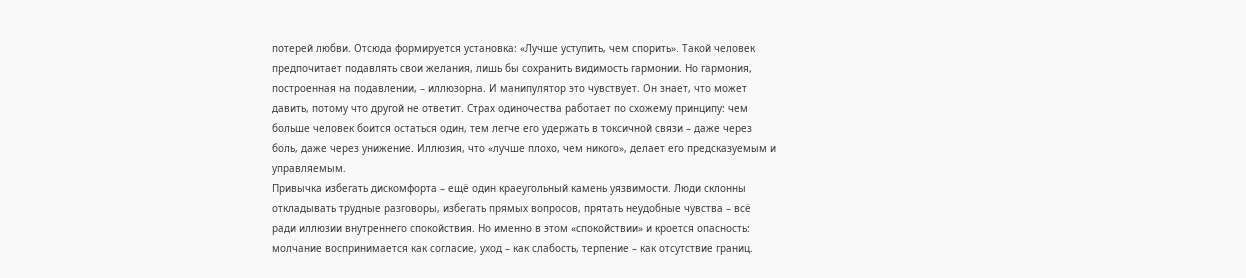потерей любви. Отсюда формируется установка: «Лучше уступить, чем спорить». Такой человек предпочитает подавлять свои желания, лишь бы сохранить видимость гармонии. Но гармония, построенная на подавлении, – иллюзорна. И манипулятор это чувствует. Он знает, что может давить, потому что другой не ответит. Страх одиночества работает по схожему принципу: чем больше человек боится остаться один, тем легче его удержать в токсичной связи – даже через боль, даже через унижение. Иллюзия, что «лучше плохо, чем никого», делает его предсказуемым и управляемым.
Привычка избегать дискомфорта – ещё один краеугольный камень уязвимости. Люди склонны откладывать трудные разговоры, избегать прямых вопросов, прятать неудобные чувства – всё ради иллюзии внутреннего спокойствия. Но именно в этом «спокойствии» и кроется опасность: молчание воспринимается как согласие, уход – как слабость, терпение – как отсутствие границ.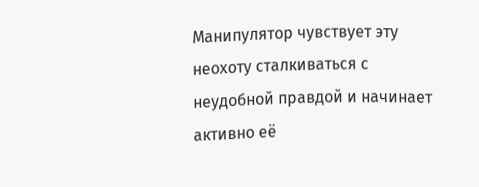Манипулятор чувствует эту неохоту сталкиваться с неудобной правдой и начинает активно её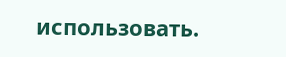использовать.